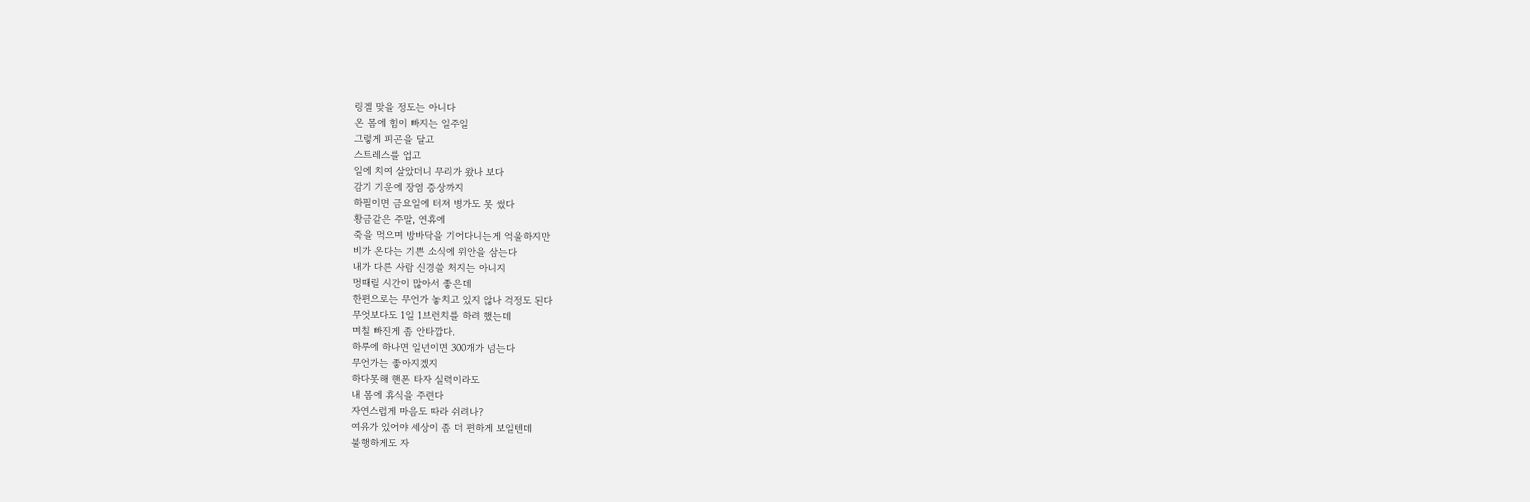링겔 맞을 정도는 아니다
온 몸에 힘이 빠지는 일주일
그렇게 피곤을 달고
스트레스를 업고
일에 치여 살았더니 무리가 왔나 보다
감기 기운에 장염 증상까지
하필이면 금요일에 터져 병가도 못 썼다
황금같은 주말, 연휴에
죽을 먹으며 방바닥을 기어다니는게 억울하지만
비가 온다는 기쁜 소식에 위안을 삼는다
내가 다른 사람 신경쓸 처지는 아니지
멍때릴 시간이 많아서 좋은데
한편으로는 무언가 놓치고 있지 않나 걱정도 된다
무엇보다도 1일 1브런치를 하려 했는데
며칠 빠진게 좀 안타깝다.
하루에 하나면 일년이면 300개가 넘는다
무언가는 좋아지겠지
하다못해 핸폰 타자 실력이라도
내 몸에 휴식을 주련다
자연스럽게 마음도 따라 쉬려나?
여유가 있어야 세상이 좀 더 편하게 보일텐데
불행하게도 자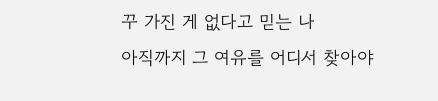꾸 가진 게 없다고 믿는 나
아직까지 그 여유를 어디서 찾아야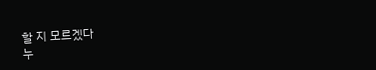할 지 모르겠다
누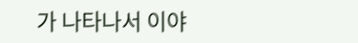가 나타나서 이야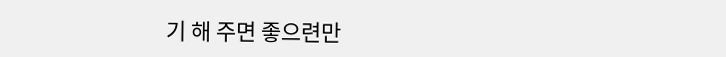기 해 주면 좋으련만